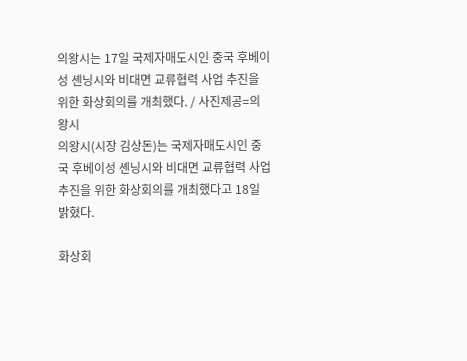의왕시는 17일 국제자매도시인 중국 후베이성 셴닝시와 비대면 교류협력 사업 추진을 위한 화상회의를 개최했다. / 사진제공=의왕시
의왕시(시장 김상돈)는 국제자매도시인 중국 후베이성 셴닝시와 비대면 교류협력 사업 추진을 위한 화상회의를 개최했다고 18일 밝혔다.

화상회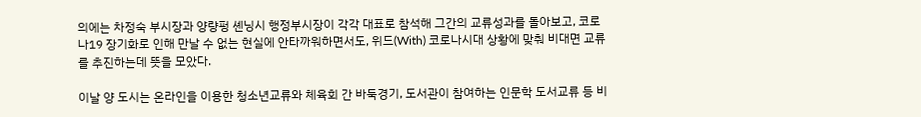의에는 차정숙 부시장과 양량펑 셴닝시 행정부시장이 각각 대표로 참석해 그간의 교류성과를 돌아보고, 코로나19 장기화로 인해 만날 수 없는 현실에 안타까워하면서도, 위드(With) 코로나시대 상황에 맞춰 비대면 교류를 추진하는데 뜻을 모았다.

이날 양 도시는 온라인을 이용한 청소년교류와 체육회 간 바둑경기, 도서관이 참여하는 인문학 도서교류 등 비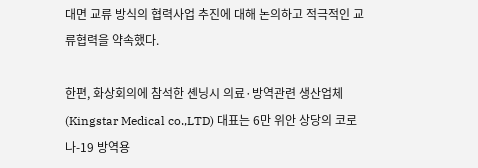대면 교류 방식의 협력사업 추진에 대해 논의하고 적극적인 교류협력을 약속했다.

한편, 화상회의에 참석한 셴닝시 의료·방역관련 생산업체(Kingstar Medical co.,LTD) 대표는 6만 위안 상당의 코로나-19 방역용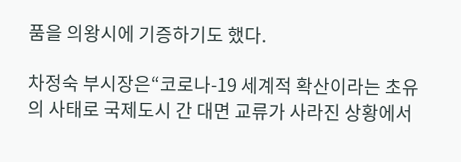품을 의왕시에 기증하기도 했다.

차정숙 부시장은“코로나-19 세계적 확산이라는 초유의 사태로 국제도시 간 대면 교류가 사라진 상황에서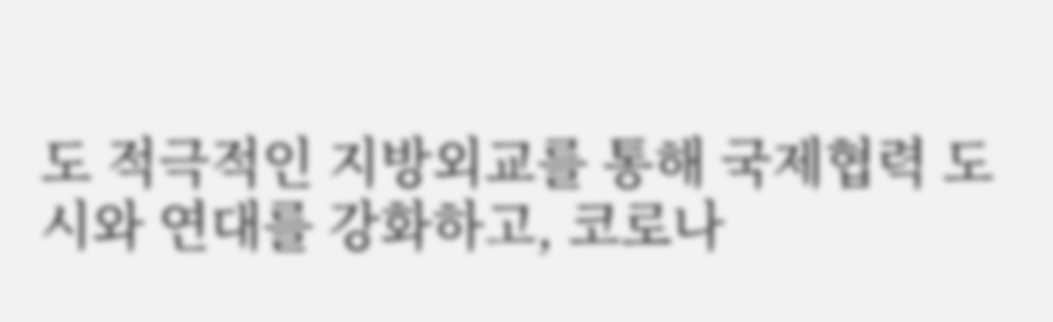도 적극적인 지방외교를 통해 국제협력 도시와 연대를 강화하고, 코로나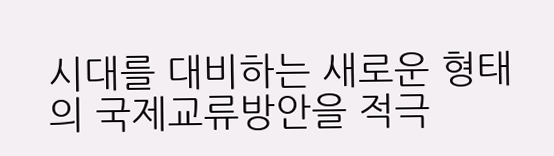시대를 대비하는 새로운 형태의 국제교류방안을 적극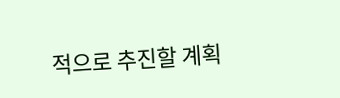적으로 추진할 계획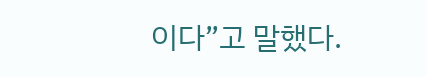이다”고 말했다.